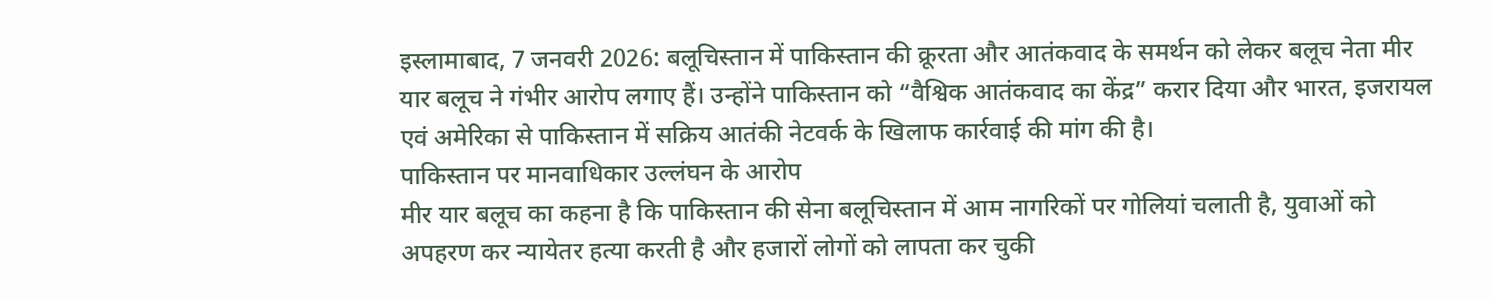इस्लामाबाद, 7 जनवरी 2026: बलूचिस्तान में पाकिस्तान की क्रूरता और आतंकवाद के समर्थन को लेकर बलूच नेता मीर यार बलूच ने गंभीर आरोप लगाए हैं। उन्होंने पाकिस्तान को “वैश्विक आतंकवाद का केंद्र” करार दिया और भारत, इजरायल एवं अमेरिका से पाकिस्तान में सक्रिय आतंकी नेटवर्क के खिलाफ कार्रवाई की मांग की है।
पाकिस्तान पर मानवाधिकार उल्लंघन के आरोप
मीर यार बलूच का कहना है कि पाकिस्तान की सेना बलूचिस्तान में आम नागरिकों पर गोलियां चलाती है, युवाओं को अपहरण कर न्यायेतर हत्या करती है और हजारों लोगों को लापता कर चुकी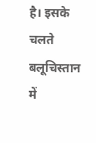है। इसके चलते बलूचिस्तान में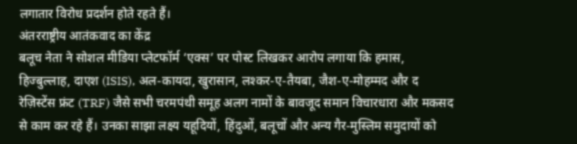लगातार विरोध प्रदर्शन होते रहते हैं।
अंतरराष्ट्रीय आतंकवाद का केंद्र
बलूच नेता ने सोशल मीडिया प्लेटफॉर्म ‘एक्स’ पर पोस्ट लिखकर आरोप लगाया कि हमास, हिज्बुल्लाह, दाएश (ISIS), अल-कायदा, खुरासान, लश्कर-ए-तैयबा, जैश-ए-मोहम्मद और द रेज़िस्टेंस फ्रंट (TRF) जैसे सभी चरमपंथी समूह अलग नामों के बावजूद समान विचारधारा और मकसद से काम कर रहे हैं। उनका साझा लक्ष्य यहूदियों, हिंदुओं, बलूचों और अन्य गैर-मुस्लिम समुदायों को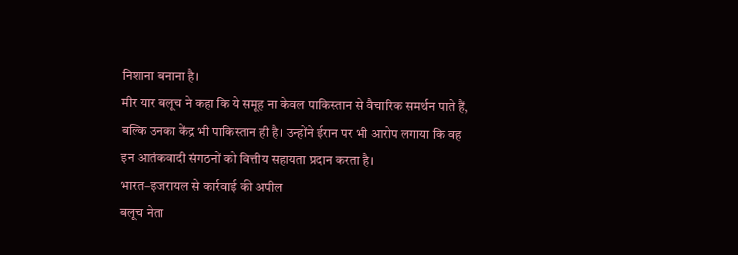निशाना बनाना है।
मीर यार बलूच ने कहा कि ये समूह ना केवल पाकिस्तान से वैचारिक समर्थन पाते हैं, बल्कि उनका केंद्र भी पाकिस्तान ही है। उन्होंने ईरान पर भी आरोप लगाया कि वह इन आतंकवादी संगठनों को वित्तीय सहायता प्रदान करता है।
भारत–इजरायल से कार्रवाई की अपील
बलूच नेता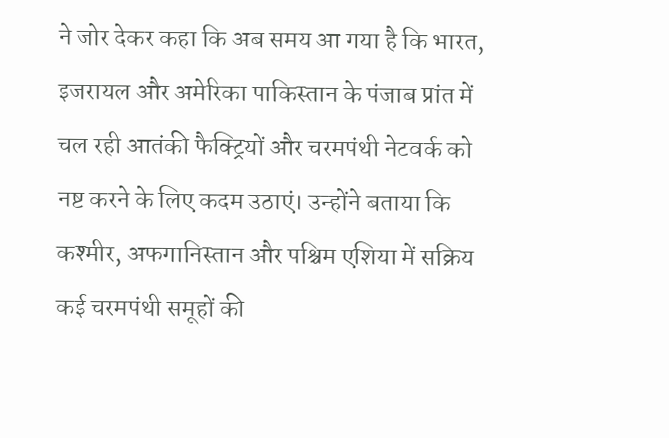ने जोर देकर कहा कि अब समय आ गया है कि भारत, इजरायल और अमेरिका पाकिस्तान के पंजाब प्रांत में चल रही आतंकी फैक्ट्रियों और चरमपंथी नेटवर्क को नष्ट करने के लिए कदम उठाएं। उन्होंने बताया कि कश्मीर, अफगानिस्तान और पश्चिम एशिया में सक्रिय कई चरमपंथी समूहों की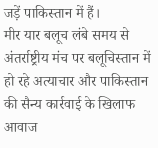जड़ें पाकिस्तान में हैं।
मीर यार बलूच लंबे समय से अंतर्राष्ट्रीय मंच पर बलूचिस्तान में हो रहे अत्याचार और पाकिस्तान की सैन्य कार्रवाई के खिलाफ आवाज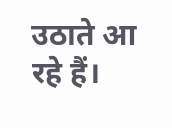उठाते आ रहे हैं।